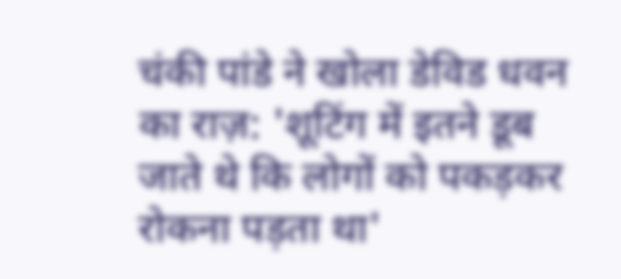चंकी पांडे ने खोला डेविड धवन का राज़: 'शूटिंग में इतने डूब जाते थे कि लोगों को पकड़कर रोकना पड़ता था'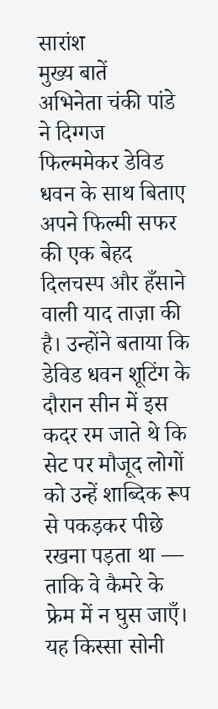सारांश
मुख्य बातें
अभिनेता चंकी पांडे ने दिग्गज फिल्ममेकर डेविड धवन के साथ बिताए अपने फिल्मी सफर की एक बेहद दिलचस्प और हँसाने वाली याद ताज़ा की है। उन्होंने बताया कि डेविड धवन शूटिंग के दौरान सीन में इस कदर रम जाते थे कि सेट पर मौजूद लोगों को उन्हें शाब्दिक रूप से पकड़कर पीछे रखना पड़ता था — ताकि वे कैमरे के फ्रेम में न घुस जाएँ। यह किस्सा सोनी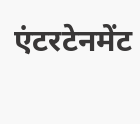एंटरटेनमेंट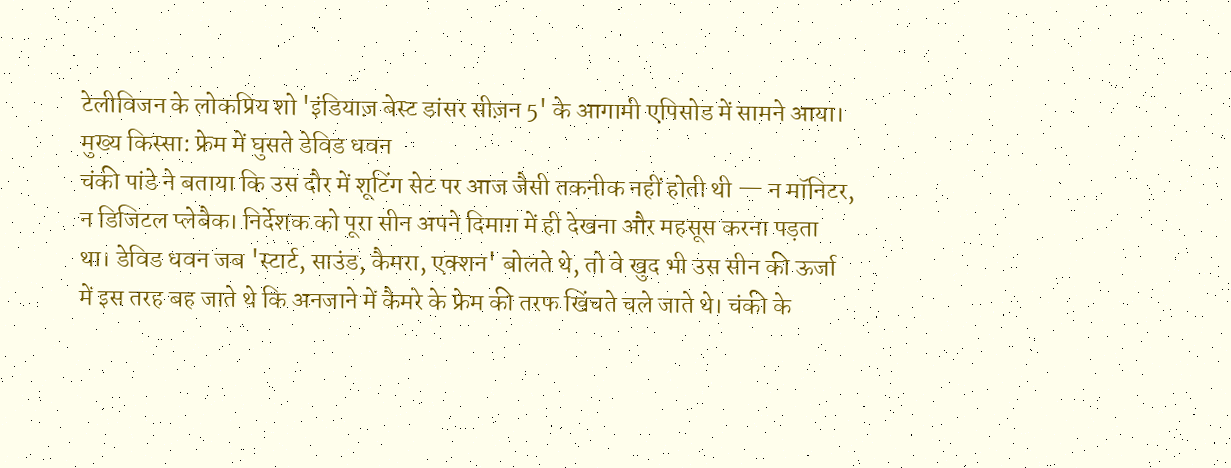टेलीविजन के लोकप्रिय शो 'इंडियाज़ बेस्ट डांसर सीज़न 5' के आगामी एपिसोड में सामने आया।
मुख्य किस्सा: फ्रेम में घुसते डेविड धवन
चंकी पांडे ने बताया कि उस दौर में शूटिंग सेट पर आज जैसी तकनीक नहीं होती थी — न मॉनिटर, न डिजिटल प्लेबैक। निर्देशक को पूरा सीन अपने दिमाग़ में ही देखना और महसूस करना पड़ता था। डेविड धवन जब 'स्टार्ट, साउंड, कैमरा, एक्शन' बोलते थे, तो वे खुद भी उस सीन की ऊर्जा में इस तरह बह जाते थे कि अनजाने में कैमरे के फ्रेम की तरफ खिंचते चले जाते थे। चंकी के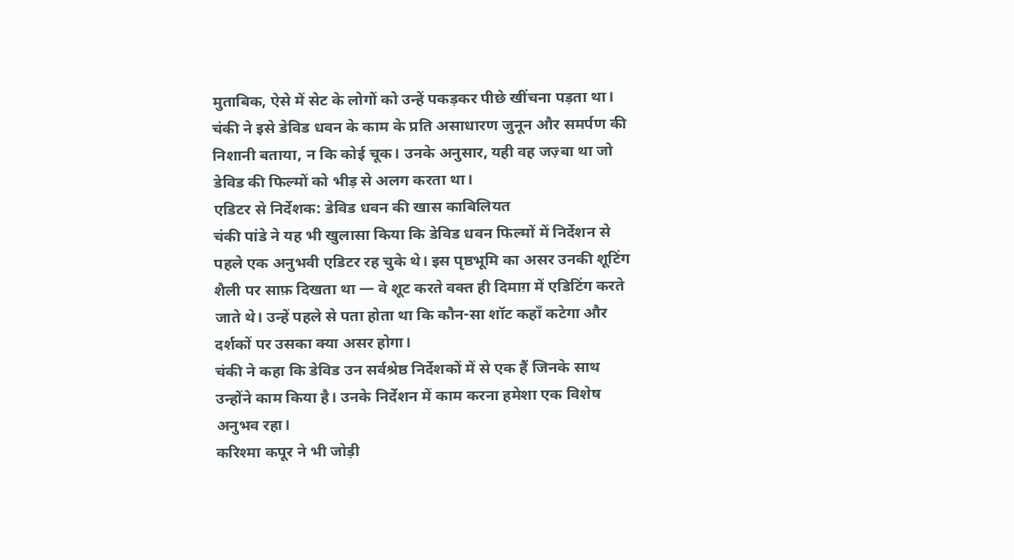मुताबिक, ऐसे में सेट के लोगों को उन्हें पकड़कर पीछे खींचना पड़ता था।
चंकी ने इसे डेविड धवन के काम के प्रति असाधारण जुनून और समर्पण की निशानी बताया, न कि कोई चूक। उनके अनुसार, यही वह जज़्बा था जो डेविड की फिल्मों को भीड़ से अलग करता था।
एडिटर से निर्देशक: डेविड धवन की खास काबिलियत
चंकी पांडे ने यह भी खुलासा किया कि डेविड धवन फिल्मों में निर्देशन से पहले एक अनुभवी एडिटर रह चुके थे। इस पृष्ठभूमि का असर उनकी शूटिंग शैली पर साफ़ दिखता था — वे शूट करते वक्त ही दिमाग़ में एडिटिंग करते जाते थे। उन्हें पहले से पता होता था कि कौन-सा शॉट कहाँ कटेगा और दर्शकों पर उसका क्या असर होगा।
चंकी ने कहा कि डेविड उन सर्वश्रेष्ठ निर्देशकों में से एक हैं जिनके साथ उन्होंने काम किया है। उनके निर्देशन में काम करना हमेशा एक विशेष अनुभव रहा।
करिश्मा कपूर ने भी जोड़ी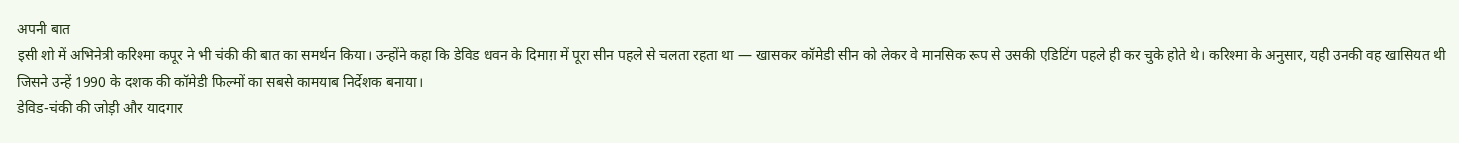अपनी बात
इसी शो में अभिनेत्री करिश्मा कपूर ने भी चंकी की बात का समर्थन किया। उन्होंने कहा कि डेविड धवन के दिमाग़ में पूरा सीन पहले से चलता रहता था — खासकर कॉमेडी सीन को लेकर वे मानसिक रूप से उसकी एडिटिंग पहले ही कर चुके होते थे। करिश्मा के अनुसार, यही उनकी वह खासियत थी जिसने उन्हें 1990 के दशक की कॉमेडी फिल्मों का सबसे कामयाब निर्देशक बनाया।
डेविड-चंकी की जोड़ी और यादगार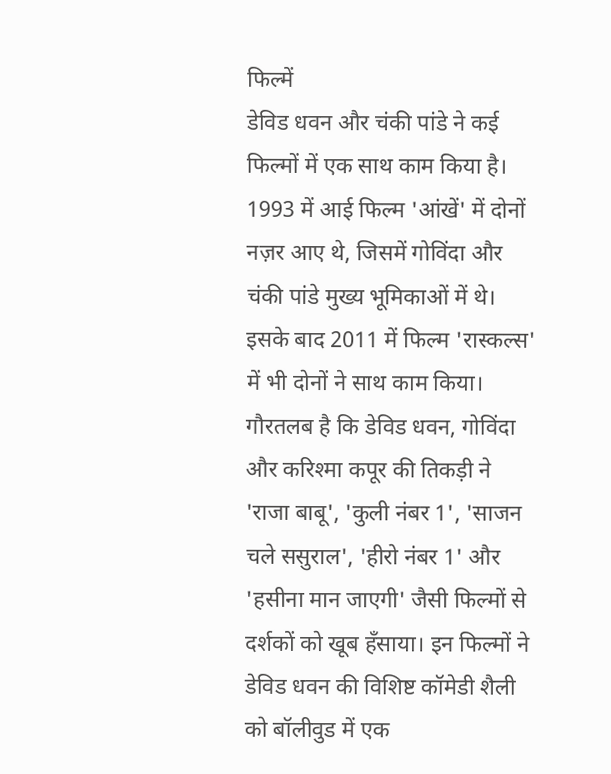फिल्में
डेविड धवन और चंकी पांडे ने कई फिल्मों में एक साथ काम किया है। 1993 में आई फिल्म 'आंखें' में दोनों नज़र आए थे, जिसमें गोविंदा और चंकी पांडे मुख्य भूमिकाओं में थे। इसके बाद 2011 में फिल्म 'रास्कल्स' में भी दोनों ने साथ काम किया।
गौरतलब है कि डेविड धवन, गोविंदा और करिश्मा कपूर की तिकड़ी ने 'राजा बाबू', 'कुली नंबर 1', 'साजन चले ससुराल', 'हीरो नंबर 1' और 'हसीना मान जाएगी' जैसी फिल्मों से दर्शकों को खूब हँसाया। इन फिल्मों ने डेविड धवन की विशिष्ट कॉमेडी शैली को बॉलीवुड में एक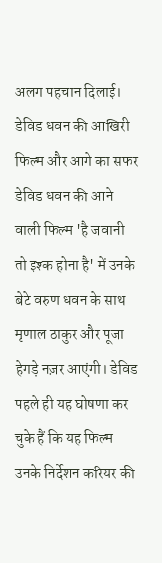अलग पहचान दिलाई।
डेविड धवन की आखिरी फिल्म और आगे का सफर
डेविड धवन की आने वाली फिल्म 'है जवानी तो इश्क होना है' में उनके बेटे वरुण धवन के साथ मृणाल ठाकुर और पूजा हेगड़े नज़र आएंगी। डेविड पहले ही यह घोषणा कर चुके हैं कि यह फिल्म उनके निर्देशन करियर की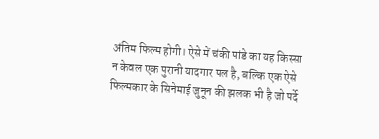अंतिम फिल्म होगी। ऐसे में चंकी पांडे का यह किस्सा न केवल एक पुरानी यादगार पल है, बल्कि एक ऐसे फिल्मकार के सिनेमाई जुनून की झलक भी है जो पर्दे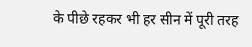के पीछे रहकर भी हर सीन में पूरी तरह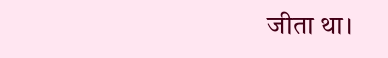जीता था।